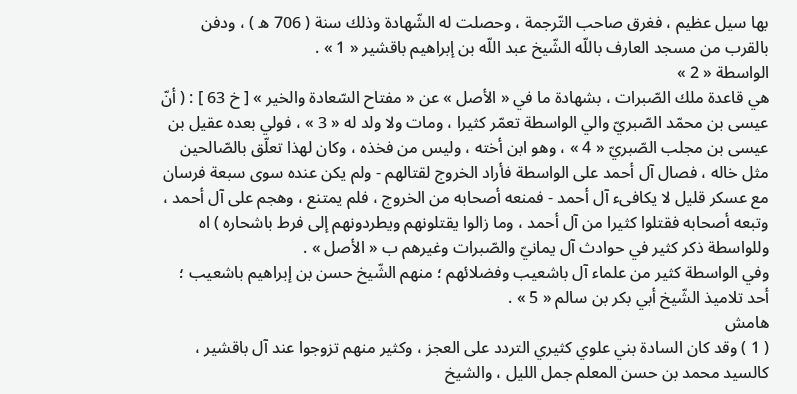بها سيل عظيم ، فغرق صاحب التّرجمة ، وحصلت له الشّهادة وذلك سنة ( 706 ه ) ، ودفن بالقرب من مسجد العارف باللّه الشّيخ عبد اللّه بن إبراهيم باقشير « 1 » .
الواسطة « 2 »
هي قاعدة ملك الصّبرات ، بشهادة ما في « الأصل » عن « مفتاح السّعادة والخير » [ خ 63 ] : ( أنّ عيسى بن محمّد الصّبريّ والي الواسطة تعمّر كثيرا ، ومات ولا ولد له « 3 » ، فولي بعده عقيل بن عيسى بن مجلب الصّبريّ « 4 » ، وهو ابن أخته ، وليس من فخذه ، وكان لهذا تعلّق بالصّالحين مثل خاله ، فصال آل أحمد على الواسطة فأراد الخروج لقتالهم - ولم يكن عنده سوى سبعة فرسان مع عسكر قليل لا يكافىء آل أحمد - فمنعه أصحابه من الخروج ، فلم يمتنع ، وهجم على آل أحمد ، وتبعه أصحابه فقتلوا كثيرا من آل أحمد ، وما زالوا يقتلونهم ويطردونهم إلى فرط باشحاره ) اه
وللواسطة ذكر كثير في حوادث آل يمانيّ والصّبرات وغيرهم ب « الأصل » .
وفي الواسطة كثير من علماء آل باشعيب وفضلائهم ؛ منهم الشّيخ حسن بن إبراهيم باشعيب ؛ أحد تلاميذ الشّيخ أبي بكر بن سالم « 5 » .
هامش
( 1 ) وقد كان السادة بني علوي كثيري التردد على العجز ، وكثير منهم تزوجوا عند آل باقشير ، كالسيد محمد بن حسن المعلم جمل الليل ، والشيخ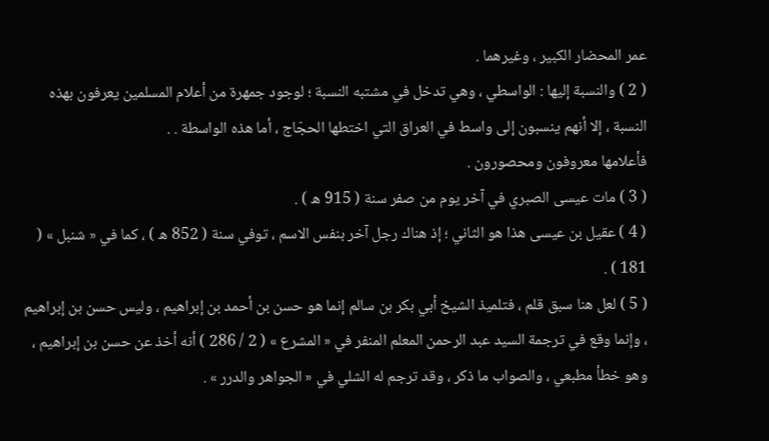عمر المحضار الكبير ، وغيرهما .
( 2 ) والنسبة إليها : الواسطي ، وهي تدخل في مشتبه النسبة ؛ لوجود جمهرة من أعلام المسلمين يعرفون بهذه النسبة ، إلا أنهم ينسبون إلى واسط في العراق التي اختطها الحجّاج ، أما هذه الواسطة . .
فأعلامها معروفون ومحصورون .
( 3 ) مات عيسى الصبري في آخر يوم من صفر سنة ( 915 ه ) .
( 4 ) عقيل بن عيسى هذا هو الثاني ؛ إذ هناك رجل آخر بنفس الاسم ، توفي سنة ( 852 ه ) ، كما في « شنبل » ( 181 ) .
( 5 ) لعل هنا سبق قلم ، فتلميذ الشيخ أبي بكر بن سالم إنما هو حسن بن أحمد بن إبراهيم ، وليس حسن بن إبراهيم ، وإنما وقع في ترجمة السيد عبد الرحمن المعلم المنفر في « المشرع » ( 2 / 286 ) أنه أخذ عن حسن بن إبراهيم ، وهو خطأ مطبعي ، والصواب ما ذكر ، وقد ترجم له الشلي في « الجواهر والدرر » .